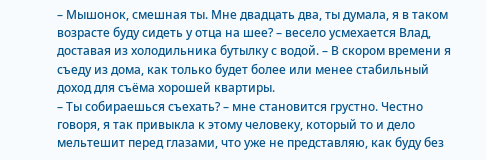– Мышонок, смешная ты. Мне двадцать два, ты думала, я в таком возрасте буду сидеть у отца на шее? – весело усмехается Влад, доставая из холодильника бутылку с водой. – В скором времени я съеду из дома, как только будет более или менее стабильный доход для съёма хорошей квартиры.
– Ты собираешься съехать? – мне становится грустно. Честно говоря, я так привыкла к этому человеку, который то и дело мельтешит перед глазами, что уже не представляю, как буду без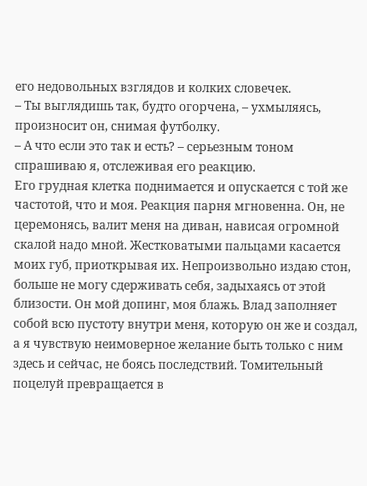его недовольных взглядов и колких словечек.
– Ты выглядишь так, будто огорчена, – ухмыляясь, произносит он, снимая футболку.
– А что если это так и есть? – серьезным тоном спрашиваю я, отслеживая его реакцию.
Его грудная клетка поднимается и опускается с той же частотой, что и моя. Реакция парня мгновенна. Он, не церемонясь, валит меня на диван, нависая огромной скалой надо мной. Жестковатыми пальцами касается моих губ, приоткрывая их. Непроизвольно издаю стон, больше не могу сдерживать себя, задыхаясь от этой близости. Он мой допинг, моя блажь. Влад заполняет собой всю пустоту внутри меня, которую он же и создал, а я чувствую неимоверное желание быть только с ним здесь и сейчас, не боясь последствий. Томительный поцелуй превращается в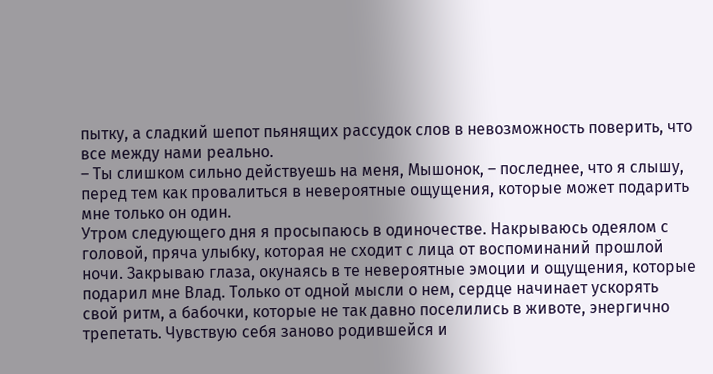пытку, а сладкий шепот пьянящих рассудок слов в невозможность поверить, что все между нами реально.
– Ты слишком сильно действуешь на меня, Мышонок, – последнее, что я слышу, перед тем как провалиться в невероятные ощущения, которые может подарить мне только он один.
Утром следующего дня я просыпаюсь в одиночестве. Накрываюсь одеялом с головой, пряча улыбку, которая не сходит с лица от воспоминаний прошлой ночи. Закрываю глаза, окунаясь в те невероятные эмоции и ощущения, которые подарил мне Влад. Только от одной мысли о нем, сердце начинает ускорять свой ритм, а бабочки, которые не так давно поселились в животе, энергично трепетать. Чувствую себя заново родившейся и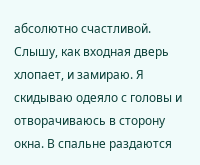абсолютно счастливой.
Слышу, как входная дверь хлопает, и замираю. Я скидываю одеяло с головы и отворачиваюсь в сторону окна. В спальне раздаются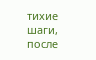тихие шаги, после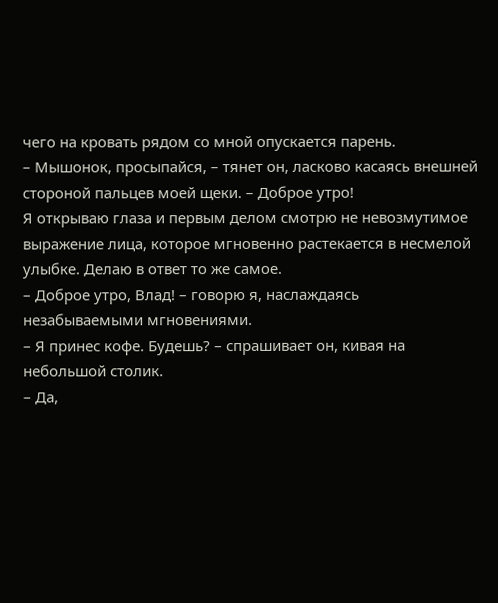чего на кровать рядом со мной опускается парень.
– Мышонок, просыпайся, – тянет он, ласково касаясь внешней стороной пальцев моей щеки. – Доброе утро!
Я открываю глаза и первым делом смотрю не невозмутимое выражение лица, которое мгновенно растекается в несмелой улыбке. Делаю в ответ то же самое.
– Доброе утро, Влад! – говорю я, наслаждаясь незабываемыми мгновениями.
– Я принес кофе. Будешь? – спрашивает он, кивая на небольшой столик.
– Да,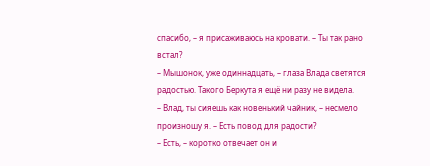спасибо, – я присаживаюсь на кровати. – Ты так рано встал?
– Мышонок, уже одиннадцать, – глаза Влада светятся радостью. Такого Беркута я ещё ни разу не видела.
– Влад, ты сияешь как новенький чайник, – несмело произношу я. – Есть повод для радости?
– Есть, – коротко отвечает он и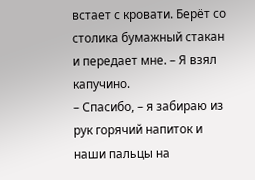встает с кровати. Берёт со столика бумажный стакан и передает мне. – Я взял капучино.
– Спасибо, – я забираю из рук горячий напиток и наши пальцы на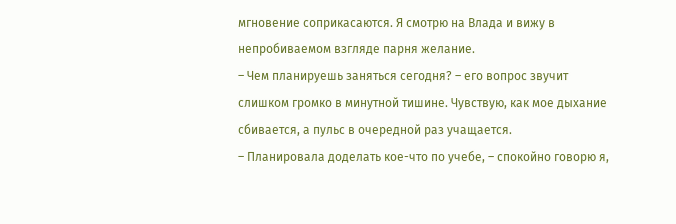мгновение соприкасаются. Я смотрю на Влада и вижу в непробиваемом взгляде парня желание.
– Чем планируешь заняться сегодня? – его вопрос звучит слишком громко в минутной тишине. Чувствую, как мое дыхание сбивается, а пульс в очередной раз учащается.
– Планировала доделать кое-что по учебе, – спокойно говорю я,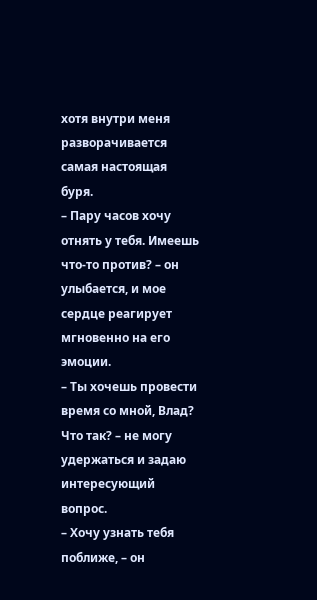хотя внутри меня разворачивается самая настоящая буря.
– Пару часов хочу отнять у тебя. Имеешь что-то против? – он улыбается, и мое сердце реагирует мгновенно на его эмоции.
– Ты хочешь провести время со мной, Влад? Что так? – не могу удержаться и задаю интересующий вопрос.
– Хочу узнать тебя поближе, – он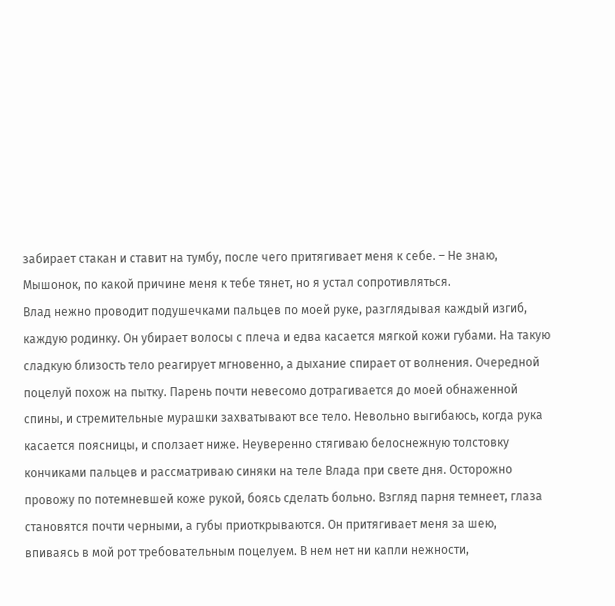забирает стакан и ставит на тумбу, после чего притягивает меня к себе. – Не знаю, Мышонок, по какой причине меня к тебе тянет, но я устал сопротивляться.
Влад нежно проводит подушечками пальцев по моей руке, разглядывая каждый изгиб, каждую родинку. Он убирает волосы с плеча и едва касается мягкой кожи губами. На такую сладкую близость тело реагирует мгновенно, а дыхание спирает от волнения. Очередной поцелуй похож на пытку. Парень почти невесомо дотрагивается до моей обнаженной спины, и стремительные мурашки захватывают все тело. Невольно выгибаюсь, когда рука касается поясницы, и сползает ниже. Неуверенно стягиваю белоснежную толстовку кончиками пальцев и рассматриваю синяки на теле Влада при свете дня. Осторожно провожу по потемневшей коже рукой, боясь сделать больно. Взгляд парня темнеет, глаза становятся почти черными, а губы приоткрываются. Он притягивает меня за шею, впиваясь в мой рот требовательным поцелуем. В нем нет ни капли нежности,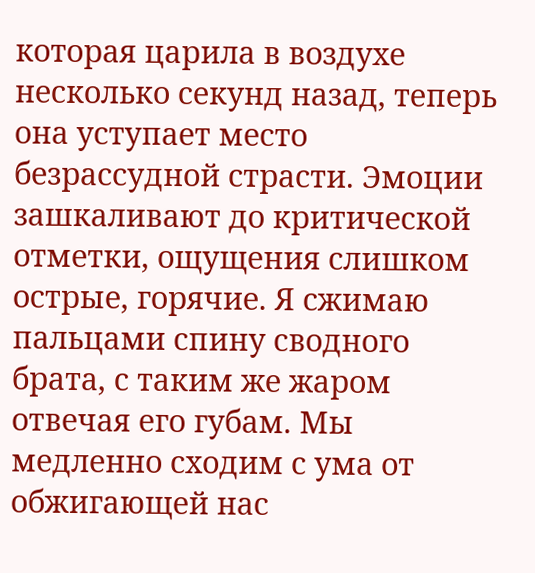которая царила в воздухе несколько секунд назад, теперь она уступает место безрассудной страсти. Эмоции зашкаливают до критической отметки, ощущения слишком острые, горячие. Я сжимаю пальцами спину сводного брата, с таким же жаром отвечая его губам. Мы медленно сходим с ума от обжигающей нас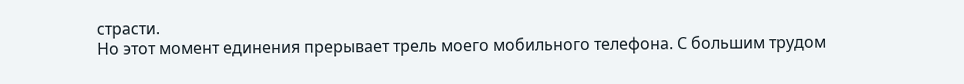страсти.
Но этот момент единения прерывает трель моего мобильного телефона. С большим трудом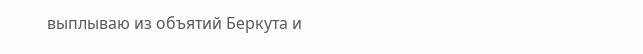выплываю из объятий Беркута и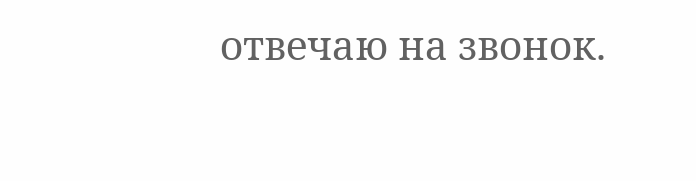отвечаю на звонок.